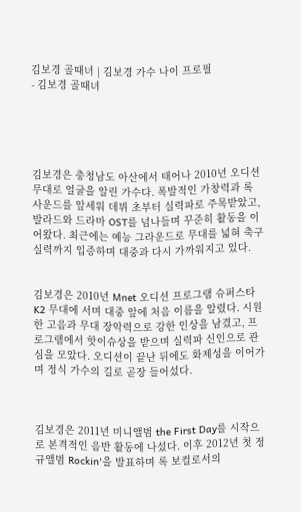김보경 골때녀 | 김보경 가수 나이 프로필
- 김보경 골때녀





김보경은 충청남도 아산에서 태어나 2010년 오디션 무대로 얼굴을 알린 가수다. 폭발적인 가창력과 록 사운드를 앞세워 데뷔 초부터 실력파로 주목받았고, 발라드와 드라마 OST를 넘나들며 꾸준히 활동을 이어왔다. 최근에는 예능 그라운드로 무대를 넓혀 축구 실력까지 입증하며 대중과 다시 가까워지고 있다.


김보경은 2010년 Mnet 오디션 프로그램 슈퍼스타K2 무대에 서며 대중 앞에 처음 이름을 알렸다. 시원한 고음과 무대 장악력으로 강한 인상을 남겼고, 프로그램에서 핫이슈상을 받으며 실력파 신인으로 관심을 모았다. 오디션이 끝난 뒤에도 화제성을 이어가며 정식 가수의 길로 곧장 들어섰다.



김보경은 2011년 미니앨범 the First Day를 시작으로 본격적인 음반 활동에 나섰다. 이후 2012년 첫 정규앨범 Rockin'을 발표하며 록 보컬로서의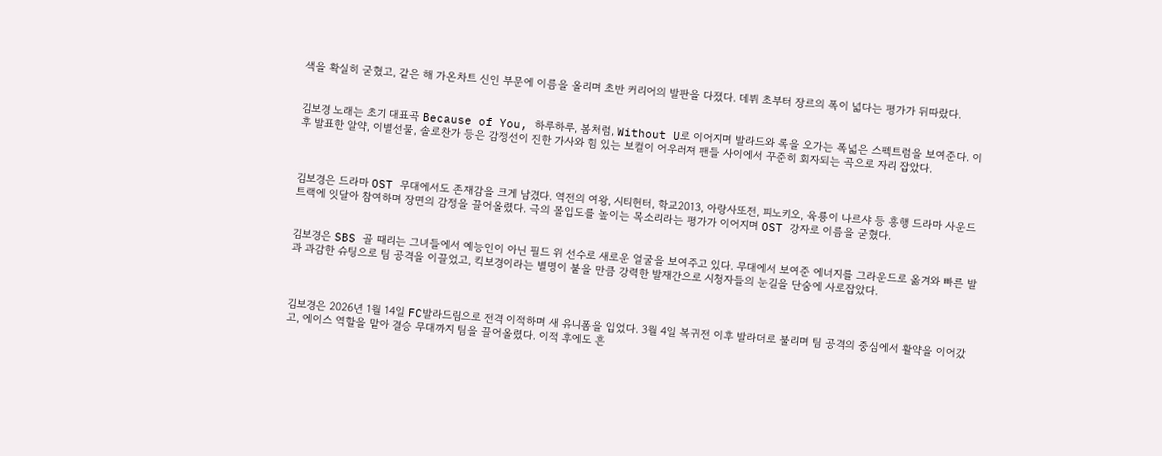색을 확실히 굳혔고, 같은 해 가온차트 신인 부문에 이름을 올리며 초반 커리어의 발판을 다졌다. 데뷔 초부터 장르의 폭이 넓다는 평가가 뒤따랐다.


김보경 노래는 초기 대표곡 Because of You, 하루하루, 봄처럼, Without U로 이어지며 발라드와 록을 오가는 폭넓은 스펙트럼을 보여준다. 이후 발표한 알약, 이별선물, 솔로찬가 등은 감정선이 진한 가사와 힘 있는 보컬이 어우러져 팬들 사이에서 꾸준히 회자되는 곡으로 자리 잡았다.



김보경은 드라마 OST 무대에서도 존재감을 크게 남겼다. 역전의 여왕, 시티헌터, 학교2013, 아랑사또전, 피노키오, 육룡이 나르샤 등 흥행 드라마 사운드트랙에 잇달아 참여하며 장면의 감정을 끌어올렸다. 극의 몰입도를 높이는 목소리라는 평가가 이어지며 OST 강자로 이름을 굳혔다.


김보경은 SBS 골 때리는 그녀들에서 예능인이 아닌 필드 위 선수로 새로운 얼굴을 보여주고 있다. 무대에서 보여준 에너지를 그라운드로 옮겨와 빠른 발과 과감한 슈팅으로 팀 공격을 이끌었고, 킥보경이라는 별명이 붙을 만큼 강력한 발재간으로 시청자들의 눈길을 단숨에 사로잡았다.



김보경은 2026년 1월 14일 FC발라드림으로 전격 이적하며 새 유니폼을 입었다. 3월 4일 복귀전 이후 발라더로 불리며 팀 공격의 중심에서 활약을 이어갔고, 에이스 역할을 맡아 결승 무대까지 팀을 끌어올렸다. 이적 후에도 흔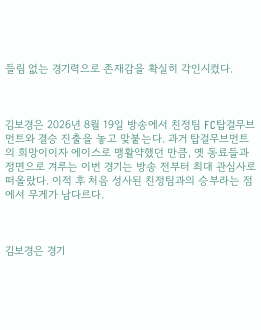들림 없는 경기력으로 존재감을 확실히 각인시켰다.



김보경은 2026년 8월 19일 방송에서 친정팀 FC탑걸무브먼트와 결승 진출을 놓고 맞붙는다. 과거 탑걸무브먼트의 희망이이자 에이스로 맹활약했던 만큼, 옛 동료들과 정면으로 겨루는 이번 경기는 방송 전부터 최대 관심사로 떠올랐다. 이적 후 처음 성사된 친정팀과의 승부라는 점에서 무게가 남다르다.



김보경은 경기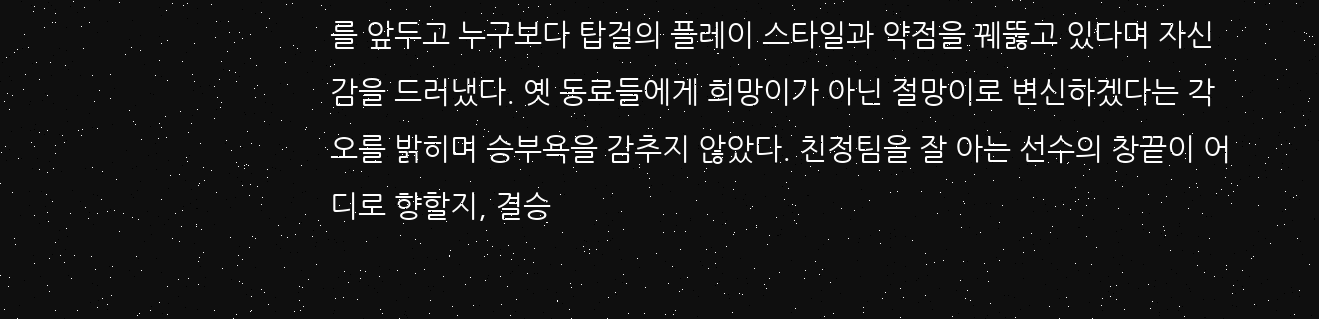를 앞두고 누구보다 탑걸의 플레이 스타일과 약점을 꿰뚫고 있다며 자신감을 드러냈다. 옛 동료들에게 희망이가 아닌 절망이로 변신하겠다는 각오를 밝히며 승부욕을 감추지 않았다. 친정팀을 잘 아는 선수의 창끝이 어디로 향할지, 결승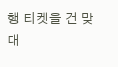행 티켓을 건 맞대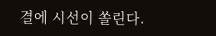결에 시선이 쏠린다.